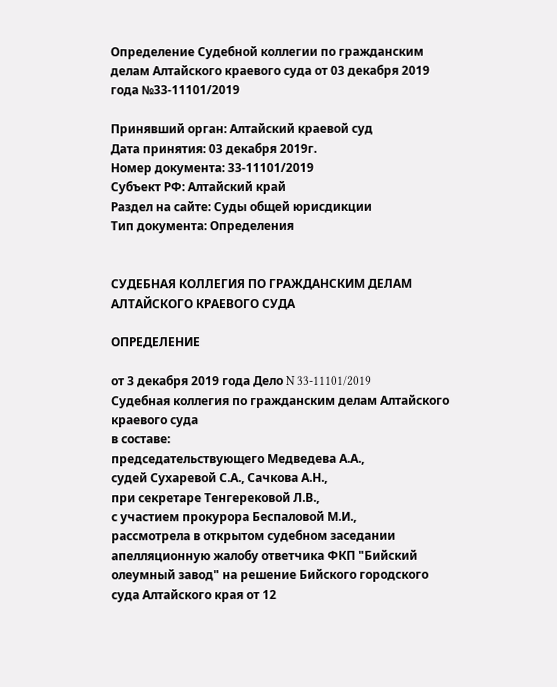Определение Судебной коллегии по гражданским делам Алтайского краевого суда от 03 декабря 2019 года №33-11101/2019

Принявший орган: Алтайский краевой суд
Дата принятия: 03 декабря 2019г.
Номер документа: 33-11101/2019
Субъект РФ: Алтайский край
Раздел на сайте: Суды общей юрисдикции
Тип документа: Определения


СУДЕБНАЯ КОЛЛЕГИЯ ПО ГРАЖДАНСКИМ ДЕЛАМ АЛТАЙСКОГО КРАЕВОГО СУДА

ОПРЕДЕЛЕНИЕ

от 3 декабря 2019 года Дело N 33-11101/2019
Судебная коллегия по гражданским делам Алтайского краевого суда
в составе:
председательствующего Медведева А.А.,
судей Сухаревой С.А., Сачкова А.Н.,
при секретаре Тенгерековой Л.В.,
с участием прокурора Беспаловой М.И.,
рассмотрела в открытом судебном заседании апелляционную жалобу ответчика ФКП "Бийский олеумный завод" на решение Бийского городского суда Алтайского края от 12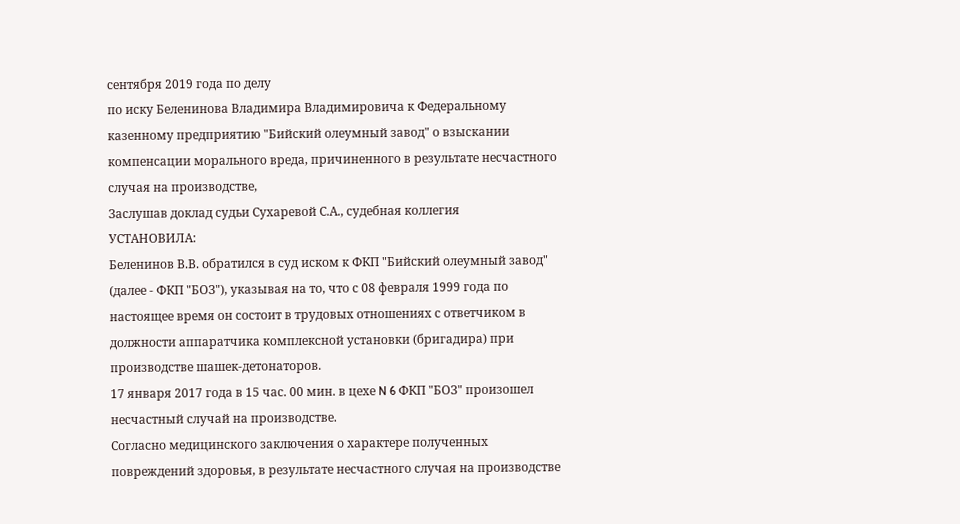сентября 2019 года по делу
по иску Беленинова Владимира Владимировича к Федеральному казенному предприятию "Бийский олеумный завод" о взыскании компенсации морального вреда, причиненного в результате несчастного случая на производстве,
Заслушав доклад судьи Сухаревой С.А., судебная коллегия
УСТАНОВИЛА:
Беленинов В.В. обратился в суд иском к ФКП "Бийский олеумный завод" (далее - ФКП "БОЗ"), указывая на то, что с 08 февраля 1999 года по настоящее время он состоит в трудовых отношениях с ответчиком в должности аппаратчика комплексной установки (бригадира) при производстве шашек-детонаторов.
17 января 2017 года в 15 час. 00 мин. в цехе N 6 ФКП "БОЗ" произошел несчастный случай на производстве.
Согласно медицинского заключения о характере полученных повреждений здоровья, в результате несчастного случая на производстве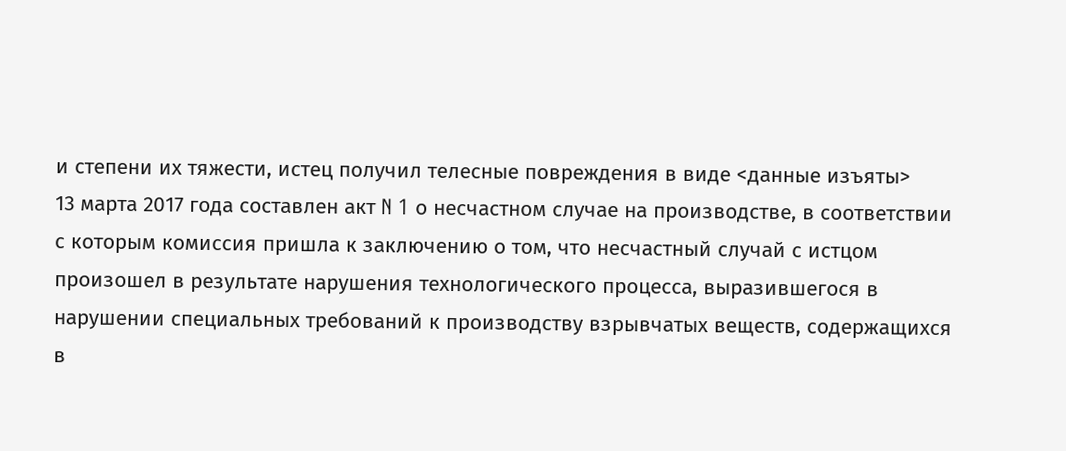и степени их тяжести, истец получил телесные повреждения в виде <данные изъяты>
13 марта 2017 года составлен акт N 1 о несчастном случае на производстве, в соответствии с которым комиссия пришла к заключению о том, что несчастный случай с истцом произошел в результате нарушения технологического процесса, выразившегося в нарушении специальных требований к производству взрывчатых веществ, содержащихся в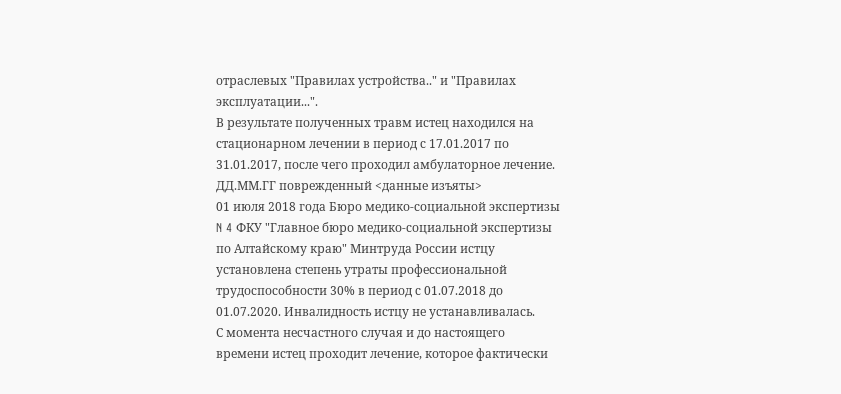отраслевых "Правилах устройства.." и "Правилах эксплуатации...".
В результате полученных травм истец находился на стационарном лечении в период с 17.01.2017 по 31.01.2017, после чего проходил амбулаторное лечение. ДД.ММ.ГГ поврежденный <данные изъяты>
01 июля 2018 года Бюро медико-социальной экспертизы N 4 ФКУ "Главное бюро медико-социальной экспертизы по Алтайскому краю" Минтруда России истцу установлена степень утраты профессиональной трудоспособности 30% в период с 01.07.2018 до 01.07.2020. Инвалидность истцу не устанавливалась.
С момента несчастного случая и до настоящего времени истец проходит лечение, которое фактически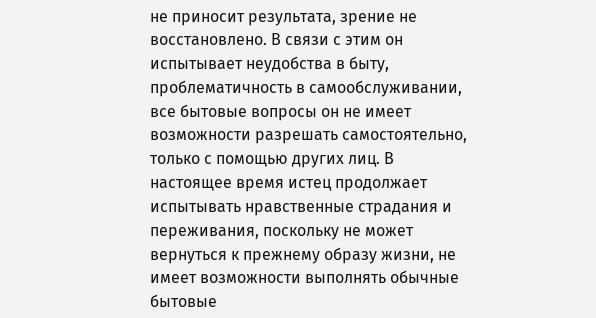не приносит результата, зрение не восстановлено. В связи с этим он испытывает неудобства в быту, проблематичность в самообслуживании, все бытовые вопросы он не имеет возможности разрешать самостоятельно, только с помощью других лиц. В настоящее время истец продолжает испытывать нравственные страдания и переживания, поскольку не может вернуться к прежнему образу жизни, не имеет возможности выполнять обычные бытовые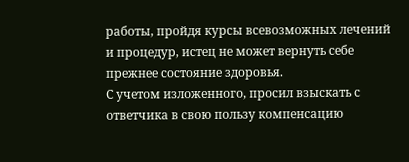работы, пройдя курсы всевозможных лечений и процедур, истец не может вернуть себе прежнее состояние здоровья.
С учетом изложенного, просил взыскать с ответчика в свою пользу компенсацию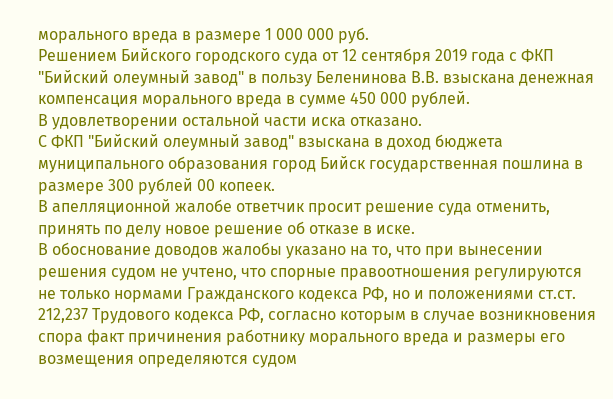морального вреда в размере 1 000 000 руб.
Решением Бийского городского суда от 12 сентября 2019 года с ФКП "Бийский олеумный завод" в пользу Беленинова В.В. взыскана денежная компенсация морального вреда в сумме 450 000 рублей.
В удовлетворении остальной части иска отказано.
С ФКП "Бийский олеумный завод" взыскана в доход бюджета муниципального образования город Бийск государственная пошлина в размере 300 рублей 00 копеек.
В апелляционной жалобе ответчик просит решение суда отменить, принять по делу новое решение об отказе в иске.
В обоснование доводов жалобы указано на то, что при вынесении решения судом не учтено, что спорные правоотношения регулируются не только нормами Гражданского кодекса РФ, но и положениями ст.ст. 212,237 Трудового кодекса РФ, согласно которым в случае возникновения спора факт причинения работнику морального вреда и размеры его возмещения определяются судом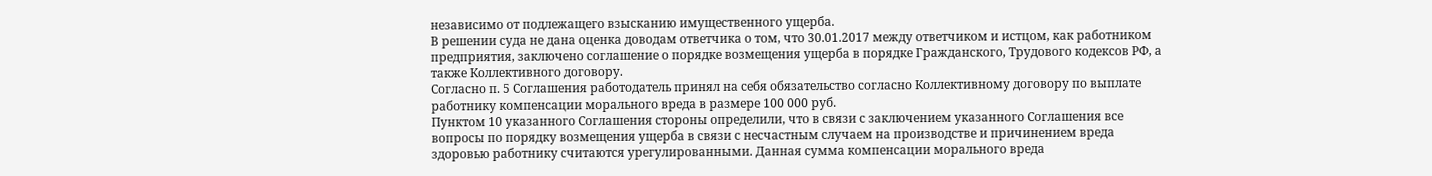независимо от подлежащего взысканию имущественного ущерба.
В решении суда не дана оценка доводам ответчика о том, что 30.01.2017 между ответчиком и истцом, как работником предприятия, заключено соглашение о порядке возмещения ущерба в порядке Гражданского, Трудового кодексов РФ, а также Коллективного договору.
Согласно п. 5 Соглашения работодатель принял на себя обязательство согласно Коллективному договору по выплате работнику компенсации морального вреда в размере 100 000 руб.
Пунктом 10 указанного Соглашения стороны определили, что в связи с заключением указанного Соглашения все вопросы по порядку возмещения ущерба в связи с несчастным случаем на производстве и причинением вреда здоровью работнику считаются урегулированными. Данная сумма компенсации морального вреда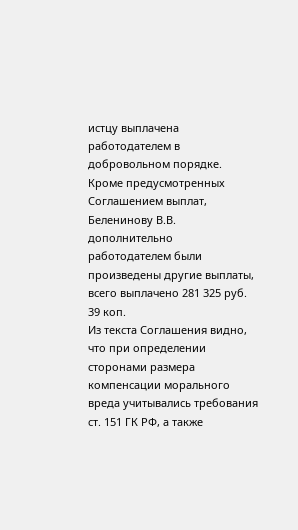истцу выплачена работодателем в добровольном порядке.
Кроме предусмотренных Соглашением выплат, Беленинову В.В. дополнительно работодателем были произведены другие выплаты, всего выплачено 281 325 руб. 39 коп.
Из текста Соглашения видно, что при определении сторонами размера компенсации морального вреда учитывались требования ст. 151 ГК РФ, а также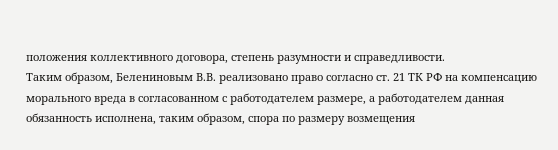положения коллективного договора, степень разумности и справедливости.
Таким образом, Белениновым В.В. реализовано право согласно ст. 21 ТК РФ на компенсацию морального вреда в согласованном с работодателем размере, а работодателем данная обязанность исполнена, таким образом, спора по размеру возмещения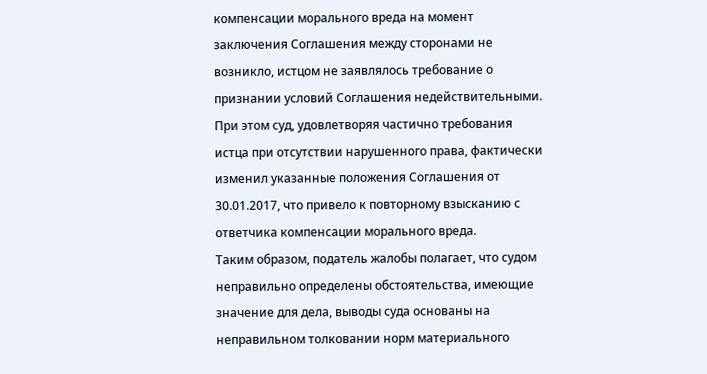компенсации морального вреда на момент заключения Соглашения между сторонами не возникло, истцом не заявлялось требование о признании условий Соглашения недействительными.
При этом суд, удовлетворяя частично требования истца при отсутствии нарушенного права, фактически изменил указанные положения Соглашения от 30.01.2017, что привело к повторному взысканию с ответчика компенсации морального вреда.
Таким образом, податель жалобы полагает, что судом неправильно определены обстоятельства, имеющие значение для дела, выводы суда основаны на неправильном толковании норм материального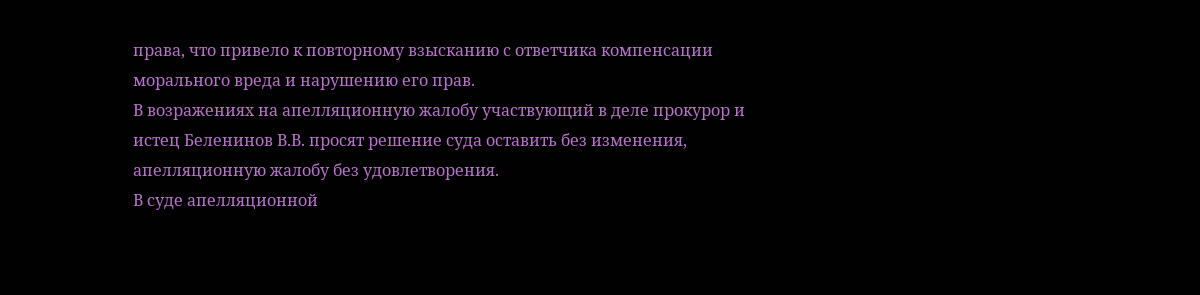права, что привело к повторному взысканию с ответчика компенсации морального вреда и нарушению его прав.
В возражениях на апелляционную жалобу участвующий в деле прокурор и истец Беленинов В.В. просят решение суда оставить без изменения, апелляционную жалобу без удовлетворения.
В суде апелляционной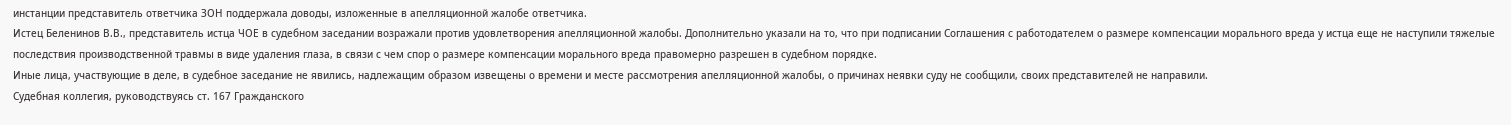инстанции представитель ответчика ЗОН поддержала доводы, изложенные в апелляционной жалобе ответчика.
Истец Беленинов В.В., представитель истца ЧОЕ в судебном заседании возражали против удовлетворения апелляционной жалобы. Дополнительно указали на то, что при подписании Соглашения с работодателем о размере компенсации морального вреда у истца еще не наступили тяжелые последствия производственной травмы в виде удаления глаза, в связи с чем спор о размере компенсации морального вреда правомерно разрешен в судебном порядке.
Иные лица, участвующие в деле, в судебное заседание не явились, надлежащим образом извещены о времени и месте рассмотрения апелляционной жалобы, о причинах неявки суду не сообщили, своих представителей не направили.
Судебная коллегия, руководствуясь ст. 167 Гражданского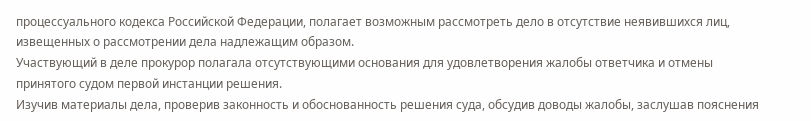процессуального кодекса Российской Федерации, полагает возможным рассмотреть дело в отсутствие неявившихся лиц, извещенных о рассмотрении дела надлежащим образом.
Участвующий в деле прокурор полагала отсутствующими основания для удовлетворения жалобы ответчика и отмены принятого судом первой инстанции решения.
Изучив материалы дела, проверив законность и обоснованность решения суда, обсудив доводы жалобы, заслушав пояснения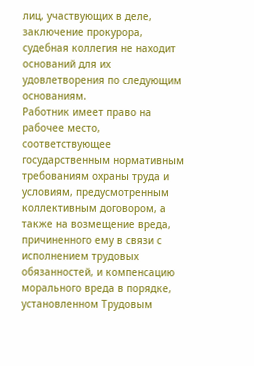лиц, участвующих в деле, заключение прокурора, судебная коллегия не находит оснований для их удовлетворения по следующим основаниям.
Работник имеет право на рабочее место, соответствующее государственным нормативным требованиям охраны труда и условиям, предусмотренным коллективным договором, а также на возмещение вреда, причиненного ему в связи с исполнением трудовых обязанностей, и компенсацию морального вреда в порядке, установленном Трудовым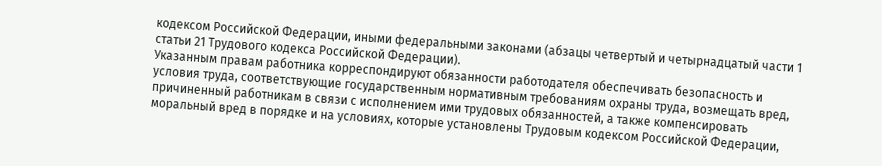кодексом Российской Федерации, иными федеральными законами (абзацы четвертый и четырнадцатый части 1 статьи 21 Трудового кодекса Российской Федерации).
Указанным правам работника корреспондируют обязанности работодателя обеспечивать безопасность и условия труда, соответствующие государственным нормативным требованиям охраны труда, возмещать вред, причиненный работникам в связи с исполнением ими трудовых обязанностей, а также компенсировать моральный вред в порядке и на условиях, которые установлены Трудовым кодексом Российской Федерации,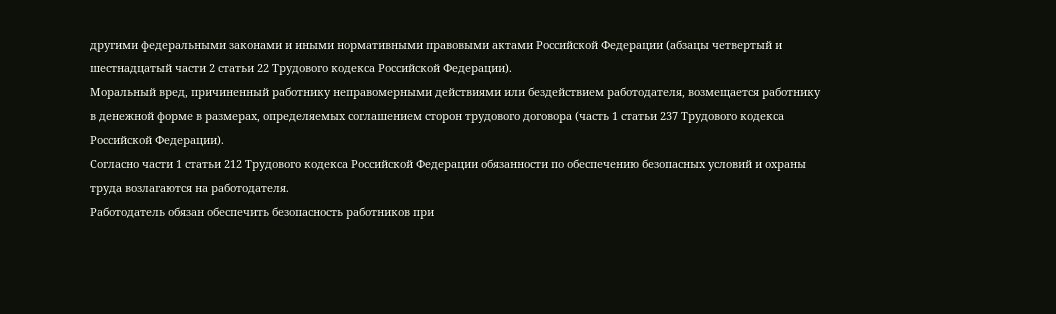другими федеральными законами и иными нормативными правовыми актами Российской Федерации (абзацы четвертый и шестнадцатый части 2 статьи 22 Трудового кодекса Российской Федерации).
Моральный вред, причиненный работнику неправомерными действиями или бездействием работодателя, возмещается работнику в денежной форме в размерах, определяемых соглашением сторон трудового договора (часть 1 статьи 237 Трудового кодекса Российской Федерации).
Согласно части 1 статьи 212 Трудового кодекса Российской Федерации обязанности по обеспечению безопасных условий и охраны труда возлагаются на работодателя.
Работодатель обязан обеспечить безопасность работников при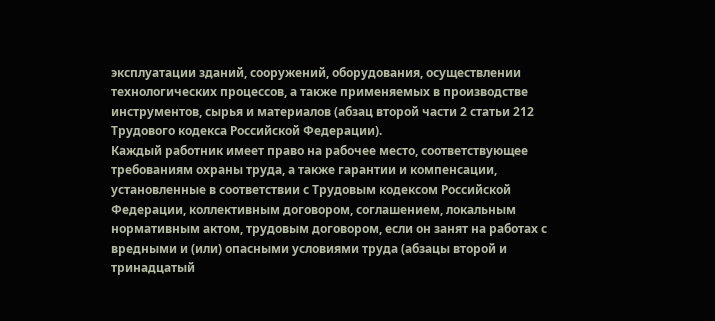эксплуатации зданий, сооружений, оборудования, осуществлении технологических процессов, а также применяемых в производстве инструментов, сырья и материалов (абзац второй части 2 статьи 212 Трудового кодекса Российской Федерации).
Каждый работник имеет право на рабочее место, соответствующее требованиям охраны труда, а также гарантии и компенсации, установленные в соответствии с Трудовым кодексом Российской Федерации, коллективным договором, соглашением, локальным нормативным актом, трудовым договором, если он занят на работах с вредными и (или) опасными условиями труда (абзацы второй и тринадцатый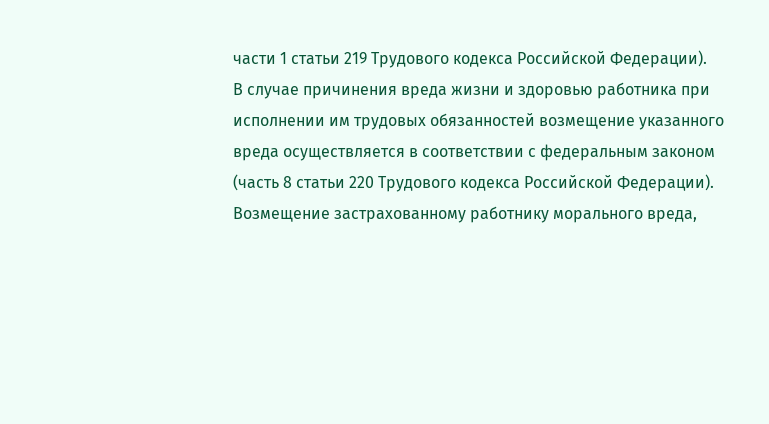части 1 статьи 219 Трудового кодекса Российской Федерации).
В случае причинения вреда жизни и здоровью работника при исполнении им трудовых обязанностей возмещение указанного вреда осуществляется в соответствии с федеральным законом (часть 8 статьи 220 Трудового кодекса Российской Федерации).
Возмещение застрахованному работнику морального вреда,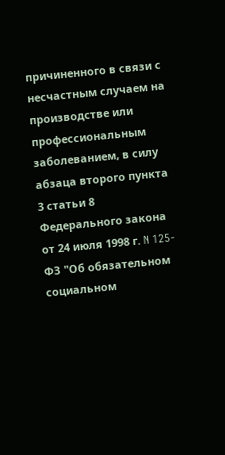причиненного в связи с несчастным случаем на производстве или профессиональным заболеванием, в силу абзаца второго пункта 3 статьи 8 Федерального закона от 24 июля 1998 г. N 125-ФЗ "Об обязательном социальном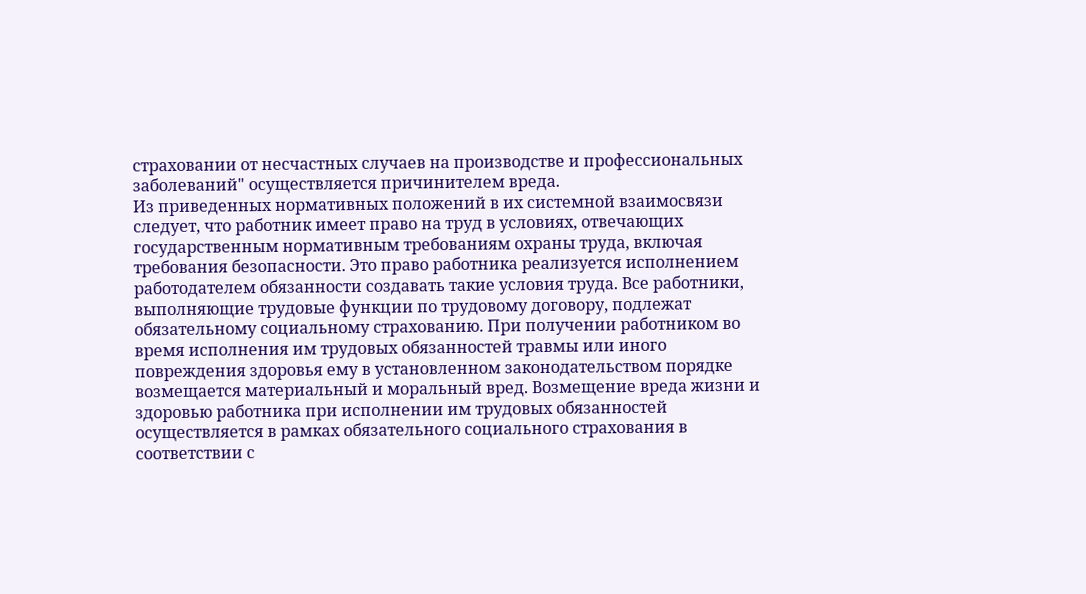страховании от несчастных случаев на производстве и профессиональных заболеваний" осуществляется причинителем вреда.
Из приведенных нормативных положений в их системной взаимосвязи следует, что работник имеет право на труд в условиях, отвечающих государственным нормативным требованиям охраны труда, включая требования безопасности. Это право работника реализуется исполнением работодателем обязанности создавать такие условия труда. Все работники, выполняющие трудовые функции по трудовому договору, подлежат обязательному социальному страхованию. При получении работником во время исполнения им трудовых обязанностей травмы или иного повреждения здоровья ему в установленном законодательством порядке возмещается материальный и моральный вред. Возмещение вреда жизни и здоровью работника при исполнении им трудовых обязанностей осуществляется в рамках обязательного социального страхования в соответствии с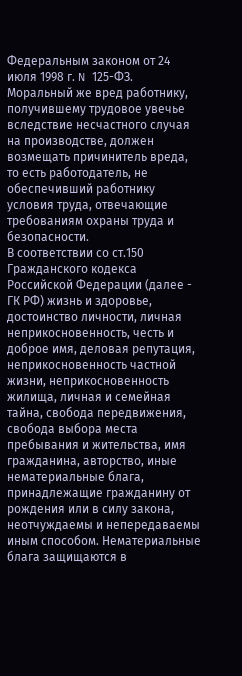Федеральным законом от 24 июля 1998 г. N 125-ФЗ.
Моральный же вред работнику, получившему трудовое увечье вследствие несчастного случая на производстве, должен возмещать причинитель вреда, то есть работодатель, не обеспечивший работнику условия труда, отвечающие требованиям охраны труда и безопасности.
В соответствии со ст.150 Гражданского кодекса Российской Федерации (далее - ГК РФ) жизнь и здоровье, достоинство личности, личная неприкосновенность, честь и доброе имя, деловая репутация, неприкосновенность частной жизни, неприкосновенность жилища, личная и семейная тайна, свобода передвижения, свобода выбора места пребывания и жительства, имя гражданина, авторство, иные нематериальные блага, принадлежащие гражданину от рождения или в силу закона, неотчуждаемы и непередаваемы иным способом. Нематериальные блага защищаются в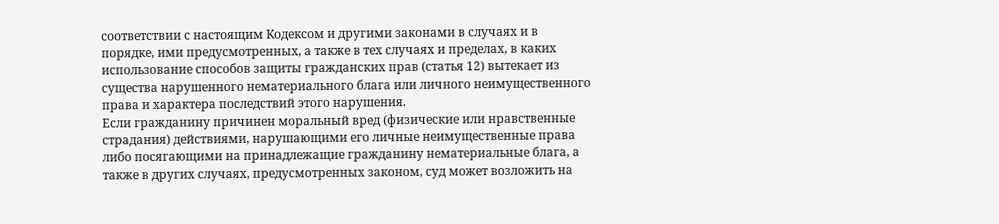соответствии с настоящим Кодексом и другими законами в случаях и в порядке, ими предусмотренных, а также в тех случаях и пределах, в каких использование способов защиты гражданских прав (статья 12) вытекает из существа нарушенного нематериального блага или личного неимущественного права и характера последствий этого нарушения.
Если гражданину причинен моральный вред (физические или нравственные страдания) действиями, нарушающими его личные неимущественные права либо посягающими на принадлежащие гражданину нематериальные блага, а также в других случаях, предусмотренных законом, суд может возложить на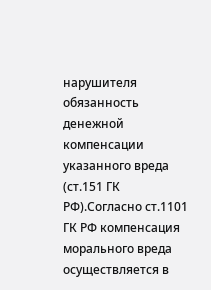нарушителя обязанность денежной компенсации указанного вреда (ст.151 ГК РФ).Согласно ст.1101 ГК РФ компенсация морального вреда осуществляется в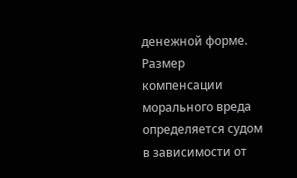денежной форме. Размер компенсации морального вреда определяется судом в зависимости от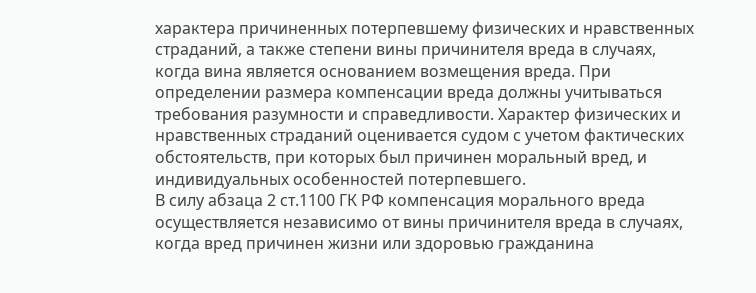характера причиненных потерпевшему физических и нравственных страданий, а также степени вины причинителя вреда в случаях, когда вина является основанием возмещения вреда. При определении размера компенсации вреда должны учитываться требования разумности и справедливости. Характер физических и нравственных страданий оценивается судом с учетом фактических обстоятельств, при которых был причинен моральный вред, и индивидуальных особенностей потерпевшего.
В силу абзаца 2 ст.1100 ГК РФ компенсация морального вреда осуществляется независимо от вины причинителя вреда в случаях, когда вред причинен жизни или здоровью гражданина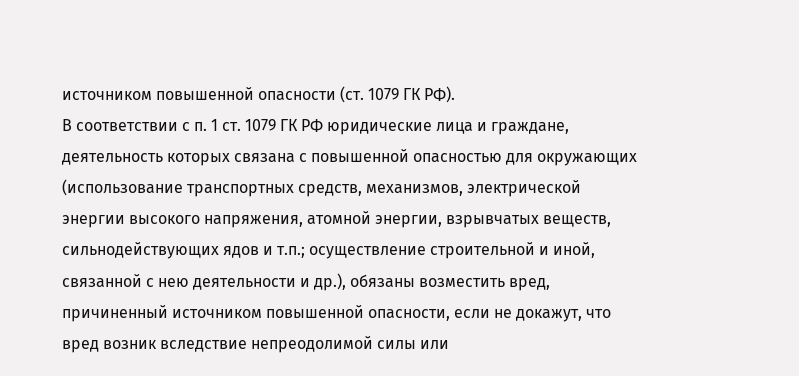источником повышенной опасности (ст. 1079 ГК РФ).
В соответствии с п. 1 ст. 1079 ГК РФ юридические лица и граждане, деятельность которых связана с повышенной опасностью для окружающих (использование транспортных средств, механизмов, электрической энергии высокого напряжения, атомной энергии, взрывчатых веществ, сильнодействующих ядов и т.п.; осуществление строительной и иной, связанной с нею деятельности и др.), обязаны возместить вред, причиненный источником повышенной опасности, если не докажут, что вред возник вследствие непреодолимой силы или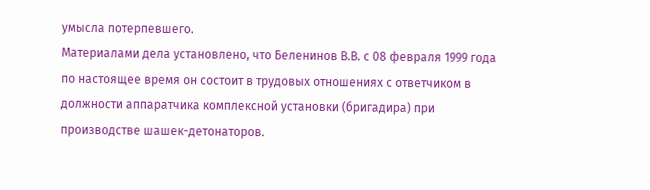умысла потерпевшего.
Материалами дела установлено, что Беленинов В.В. с 08 февраля 1999 года по настоящее время он состоит в трудовых отношениях с ответчиком в должности аппаратчика комплексной установки (бригадира) при производстве шашек-детонаторов.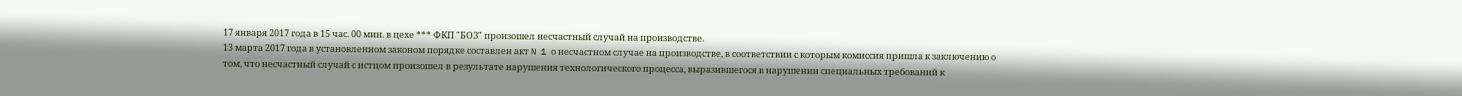17 января 2017 года в 15 час. 00 мин. в цехе *** ФКП "БОЗ" произошел несчастный случай на производстве.
13 марта 2017 года в установленном законом порядке составлен акт N 1 о несчастном случае на производстве, в соответствии с которым комиссия пришла к заключению о том, что несчастный случай с истцом произошел в результате нарушения технологического процесса, выразившегося в нарушении специальных требований к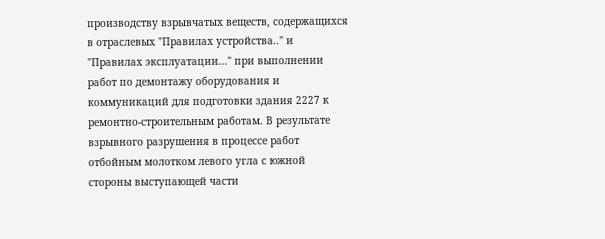производству взрывчатых веществ, содержащихся в отраслевых "Правилах устройства.." и "Правилах эксплуатации..." при выполнении работ по демонтажу оборудования и коммуникаций для подготовки здания 2227 к ремонтно-строительным работам. В результате взрывного разрушения в процессе работ отбойным молотком левого угла с южной стороны выступающей части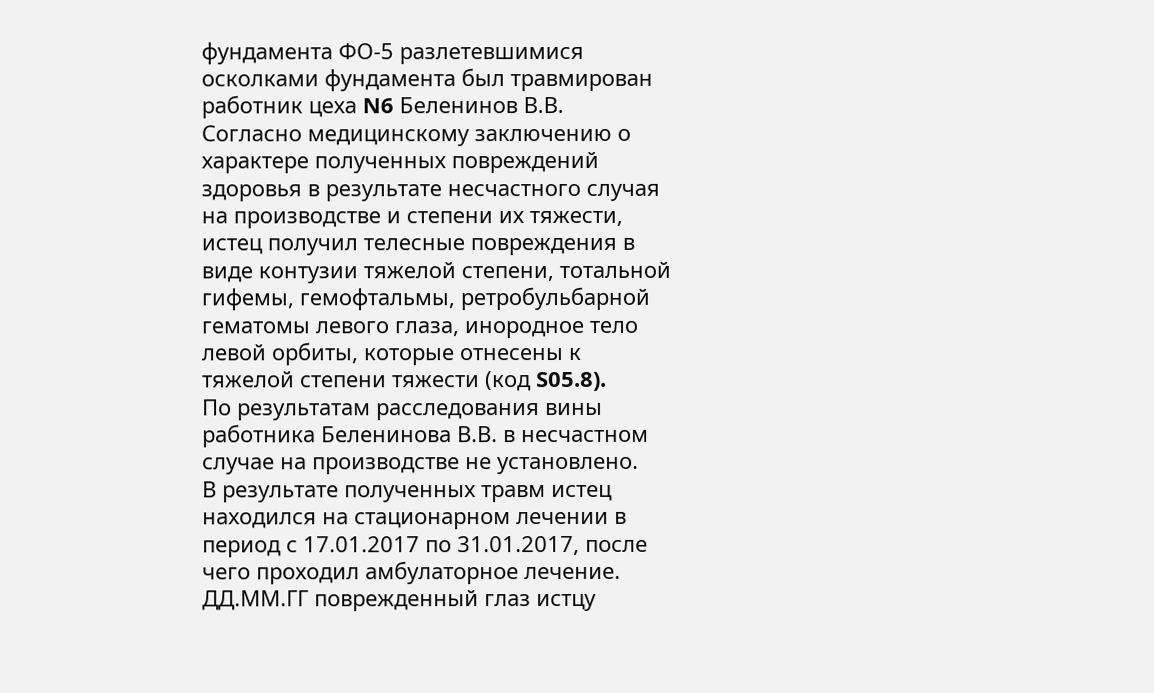фундамента ФО-5 разлетевшимися осколками фундамента был травмирован работник цеха N6 Беленинов В.В.
Согласно медицинскому заключению о характере полученных повреждений здоровья в результате несчастного случая на производстве и степени их тяжести, истец получил телесные повреждения в виде контузии тяжелой степени, тотальной гифемы, гемофтальмы, ретробульбарной гематомы левого глаза, инородное тело левой орбиты, которые отнесены к тяжелой степени тяжести (код S05.8).
По результатам расследования вины работника Беленинова В.В. в несчастном случае на производстве не установлено.
В результате полученных травм истец находился на стационарном лечении в период с 17.01.2017 по 31.01.2017, после чего проходил амбулаторное лечение. ДД.ММ.ГГ поврежденный глаз истцу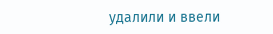удалили и ввели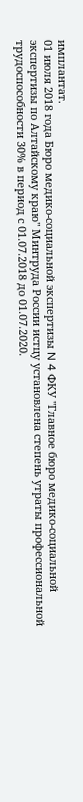имплантат.
01 июля 2018 года Бюро медико-социальной экспертизы N 4 ФКУ "Главное бюро медико-социальной экспертизы по Алтайскому краю" Минтруда России истцу установлена степень утраты профессиональной трудоспособности 30% в период с 01.07.2018 до 01.07.2020.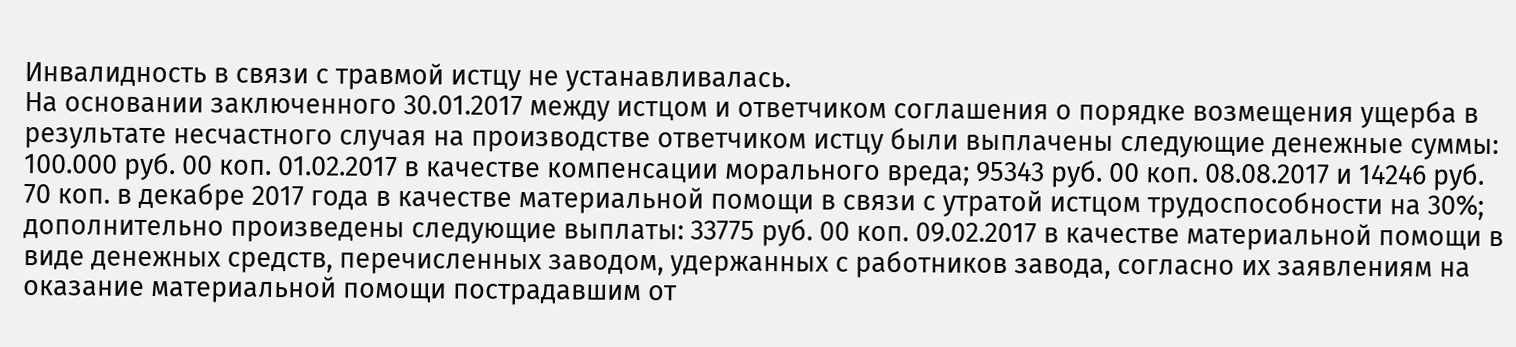Инвалидность в связи с травмой истцу не устанавливалась.
На основании заключенного 30.01.2017 между истцом и ответчиком соглашения о порядке возмещения ущерба в результате несчастного случая на производстве ответчиком истцу были выплачены следующие денежные суммы: 100.000 руб. 00 коп. 01.02.2017 в качестве компенсации морального вреда; 95343 руб. 00 коп. 08.08.2017 и 14246 руб. 70 коп. в декабре 2017 года в качестве материальной помощи в связи с утратой истцом трудоспособности на 30%; дополнительно произведены следующие выплаты: 33775 руб. 00 коп. 09.02.2017 в качестве материальной помощи в виде денежных средств, перечисленных заводом, удержанных с работников завода, согласно их заявлениям на оказание материальной помощи пострадавшим от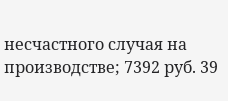несчастного случая на производстве; 7392 руб. 39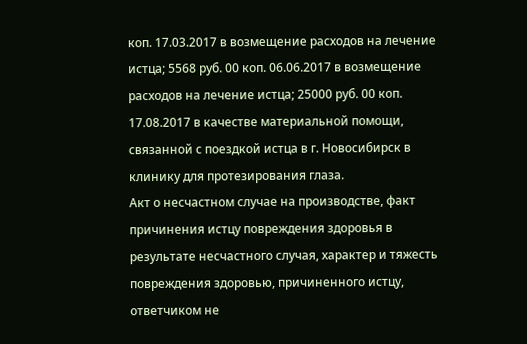коп. 17.03.2017 в возмещение расходов на лечение истца; 5568 руб. 00 коп. 06.06.2017 в возмещение расходов на лечение истца; 25000 руб. 00 коп. 17.08.2017 в качестве материальной помощи, связанной с поездкой истца в г. Новосибирск в клинику для протезирования глаза.
Акт о несчастном случае на производстве, факт причинения истцу повреждения здоровья в результате несчастного случая, характер и тяжесть повреждения здоровью, причиненного истцу, ответчиком не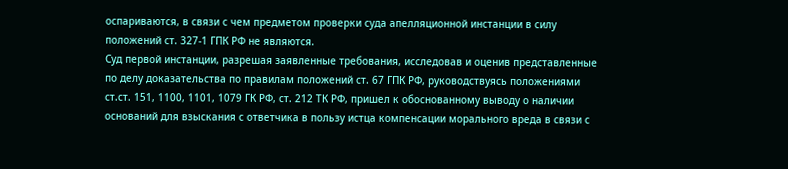оспариваются, в связи с чем предметом проверки суда апелляционной инстанции в силу положений ст. 327-1 ГПК РФ не являются.
Суд первой инстанции, разрешая заявленные требования, исследовав и оценив представленные по делу доказательства по правилам положений ст. 67 ГПК РФ, руководствуясь положениями ст.ст. 151, 1100, 1101, 1079 ГК РФ, ст. 212 ТК РФ, пришел к обоснованному выводу о наличии оснований для взыскания с ответчика в пользу истца компенсации морального вреда в связи с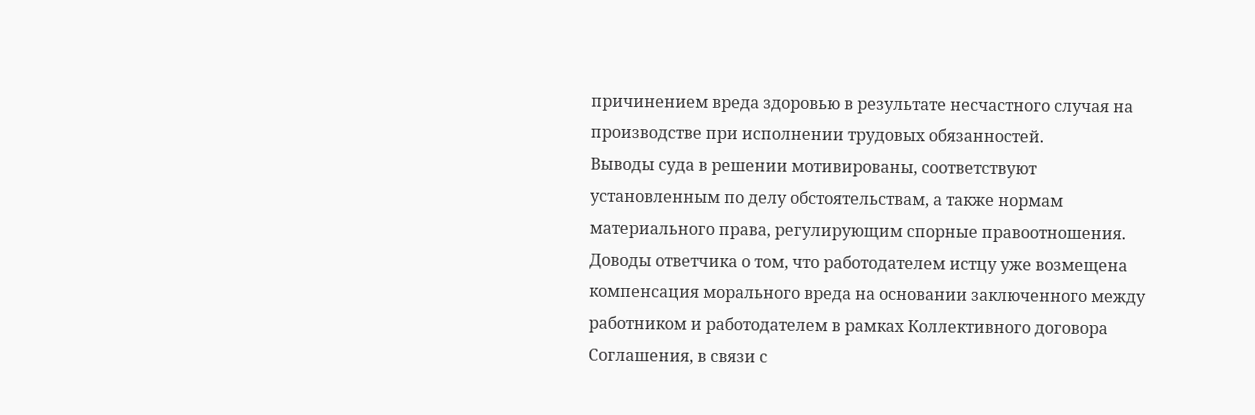причинением вреда здоровью в результате несчастного случая на производстве при исполнении трудовых обязанностей.
Выводы суда в решении мотивированы, соответствуют установленным по делу обстоятельствам, а также нормам материального права, регулирующим спорные правоотношения.
Доводы ответчика о том, что работодателем истцу уже возмещена компенсация морального вреда на основании заключенного между работником и работодателем в рамках Коллективного договора Соглашения, в связи с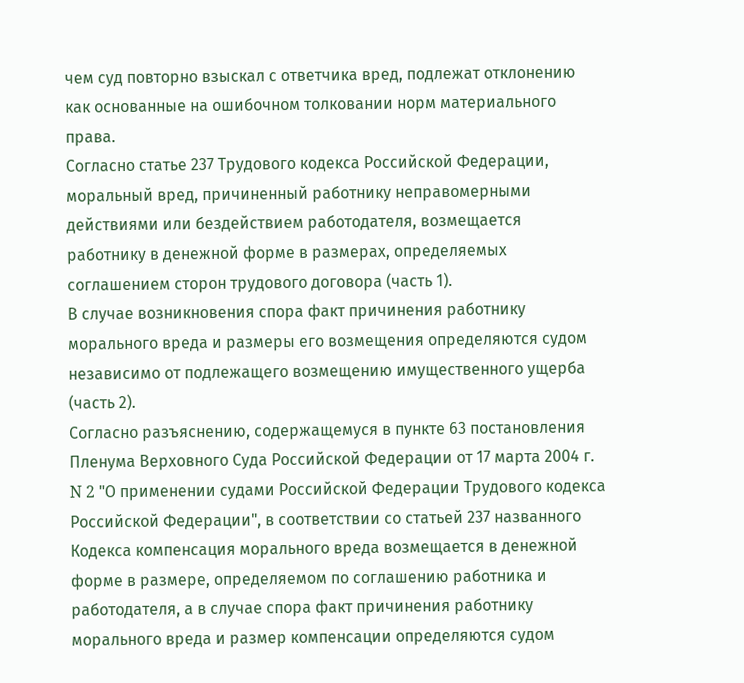чем суд повторно взыскал с ответчика вред, подлежат отклонению как основанные на ошибочном толковании норм материального права.
Согласно статье 237 Трудового кодекса Российской Федерации, моральный вред, причиненный работнику неправомерными действиями или бездействием работодателя, возмещается работнику в денежной форме в размерах, определяемых соглашением сторон трудового договора (часть 1).
В случае возникновения спора факт причинения работнику морального вреда и размеры его возмещения определяются судом независимо от подлежащего возмещению имущественного ущерба (часть 2).
Согласно разъяснению, содержащемуся в пункте 63 постановления Пленума Верховного Суда Российской Федерации от 17 марта 2004 г. N 2 "О применении судами Российской Федерации Трудового кодекса Российской Федерации", в соответствии со статьей 237 названного Кодекса компенсация морального вреда возмещается в денежной форме в размере, определяемом по соглашению работника и работодателя, а в случае спора факт причинения работнику морального вреда и размер компенсации определяются судом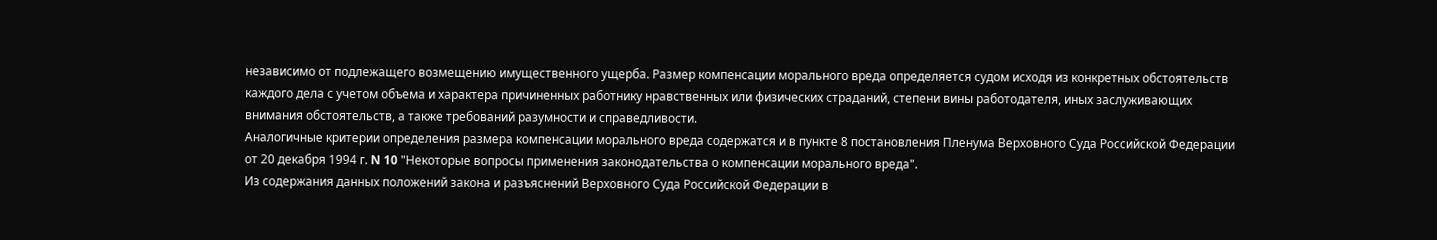независимо от подлежащего возмещению имущественного ущерба. Размер компенсации морального вреда определяется судом исходя из конкретных обстоятельств каждого дела с учетом объема и характера причиненных работнику нравственных или физических страданий, степени вины работодателя, иных заслуживающих внимания обстоятельств, а также требований разумности и справедливости.
Аналогичные критерии определения размера компенсации морального вреда содержатся и в пункте 8 постановления Пленума Верховного Суда Российской Федерации от 20 декабря 1994 г. N 10 "Некоторые вопросы применения законодательства о компенсации морального вреда".
Из содержания данных положений закона и разъяснений Верховного Суда Российской Федерации в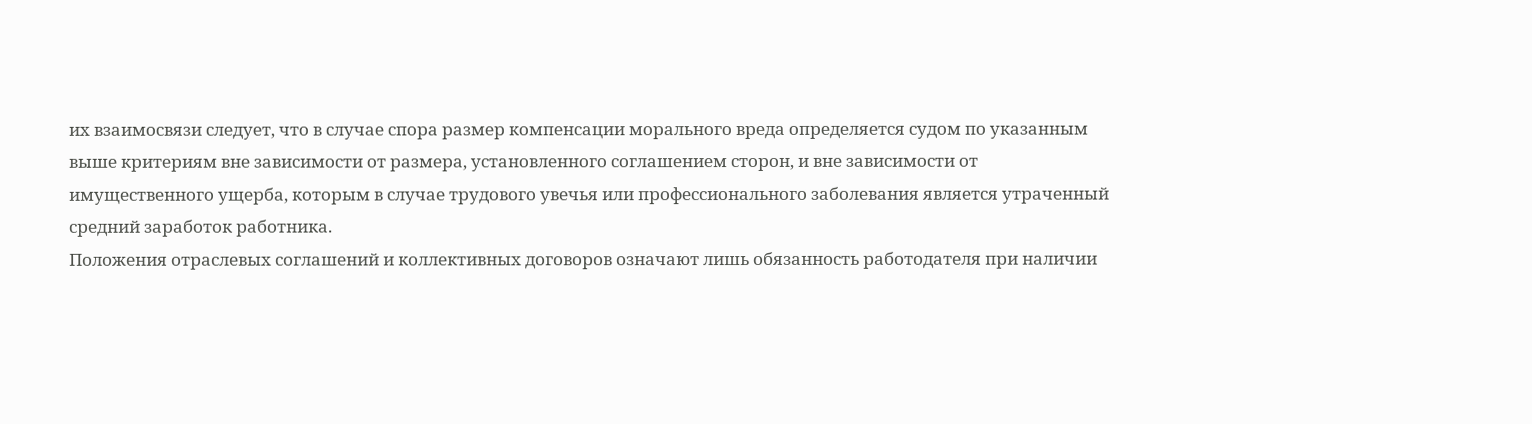их взаимосвязи следует, что в случае спора размер компенсации морального вреда определяется судом по указанным выше критериям вне зависимости от размера, установленного соглашением сторон, и вне зависимости от имущественного ущерба, которым в случае трудового увечья или профессионального заболевания является утраченный средний заработок работника.
Положения отраслевых соглашений и коллективных договоров означают лишь обязанность работодателя при наличии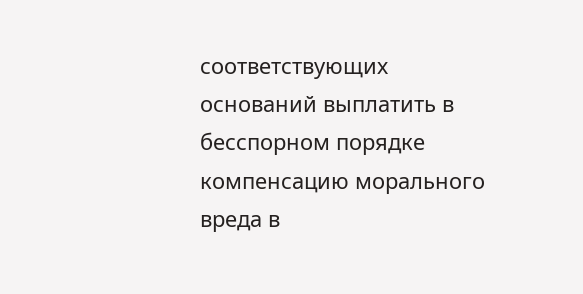соответствующих оснований выплатить в бесспорном порядке компенсацию морального вреда в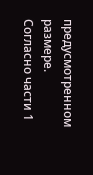предусмотренном размере.
Согласно части 1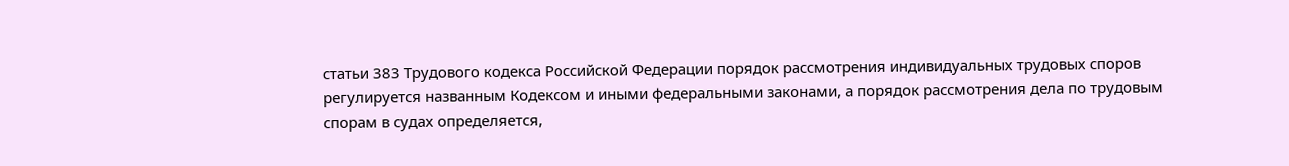статьи 383 Трудового кодекса Российской Федерации порядок рассмотрения индивидуальных трудовых споров регулируется названным Кодексом и иными федеральными законами, а порядок рассмотрения дела по трудовым спорам в судах определяется,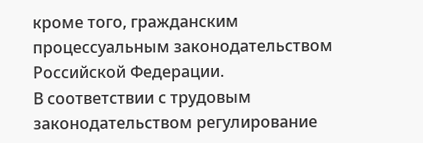кроме того, гражданским процессуальным законодательством Российской Федерации.
В соответствии с трудовым законодательством регулирование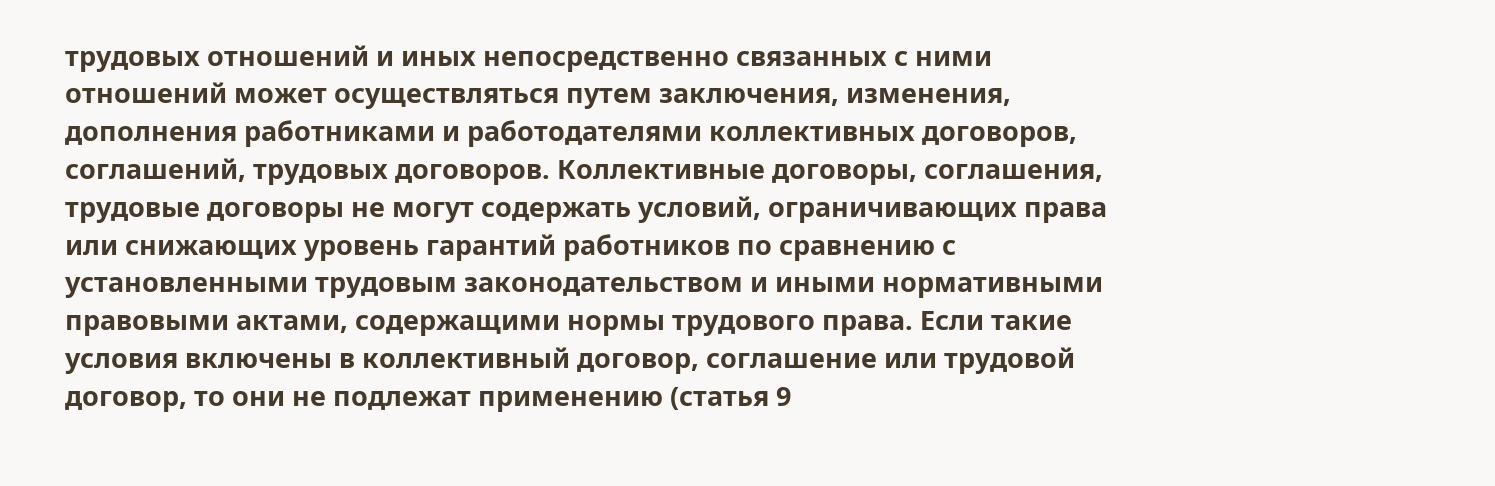трудовых отношений и иных непосредственно связанных с ними отношений может осуществляться путем заключения, изменения, дополнения работниками и работодателями коллективных договоров, соглашений, трудовых договоров. Коллективные договоры, соглашения, трудовые договоры не могут содержать условий, ограничивающих права или снижающих уровень гарантий работников по сравнению с установленными трудовым законодательством и иными нормативными правовыми актами, содержащими нормы трудового права. Если такие условия включены в коллективный договор, соглашение или трудовой договор, то они не подлежат применению (статья 9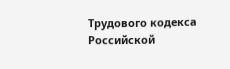Трудового кодекса Российской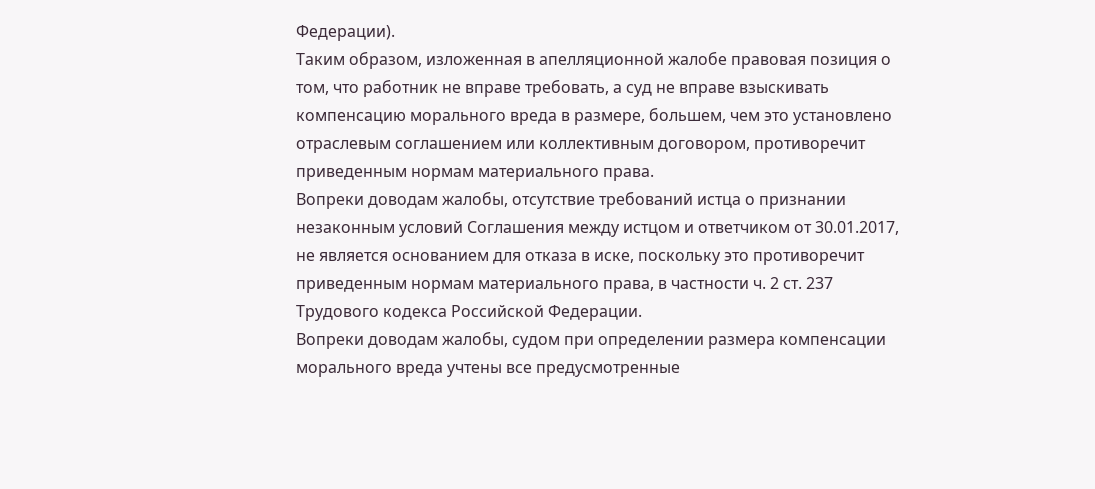Федерации).
Таким образом, изложенная в апелляционной жалобе правовая позиция о том, что работник не вправе требовать, а суд не вправе взыскивать компенсацию морального вреда в размере, большем, чем это установлено отраслевым соглашением или коллективным договором, противоречит приведенным нормам материального права.
Вопреки доводам жалобы, отсутствие требований истца о признании незаконным условий Соглашения между истцом и ответчиком от 30.01.2017, не является основанием для отказа в иске, поскольку это противоречит приведенным нормам материального права, в частности ч. 2 ст. 237 Трудового кодекса Российской Федерации.
Вопреки доводам жалобы, судом при определении размера компенсации морального вреда учтены все предусмотренные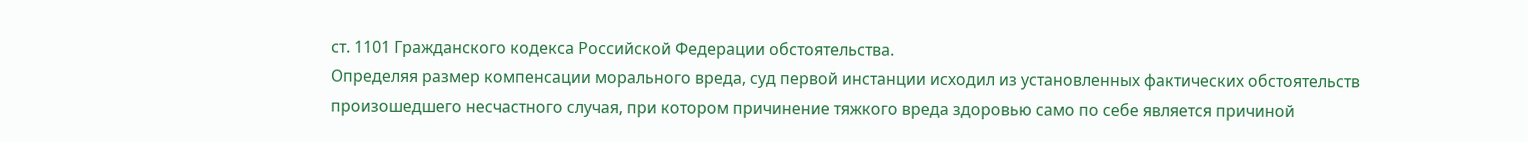ст. 1101 Гражданского кодекса Российской Федерации обстоятельства.
Определяя размер компенсации морального вреда, суд первой инстанции исходил из установленных фактических обстоятельств произошедшего несчастного случая, при котором причинение тяжкого вреда здоровью само по себе является причиной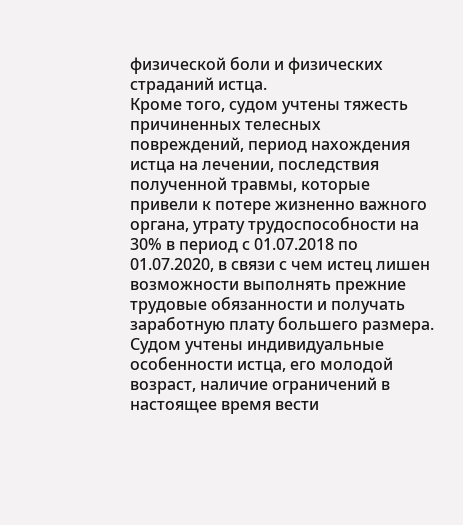физической боли и физических страданий истца.
Кроме того, судом учтены тяжесть причиненных телесных повреждений, период нахождения истца на лечении, последствия полученной травмы, которые привели к потере жизненно важного органа, утрату трудоспособности на 30% в период с 01.07.2018 по 01.07.2020, в связи с чем истец лишен возможности выполнять прежние трудовые обязанности и получать заработную плату большего размера. Судом учтены индивидуальные особенности истца, его молодой возраст, наличие ограничений в настоящее время вести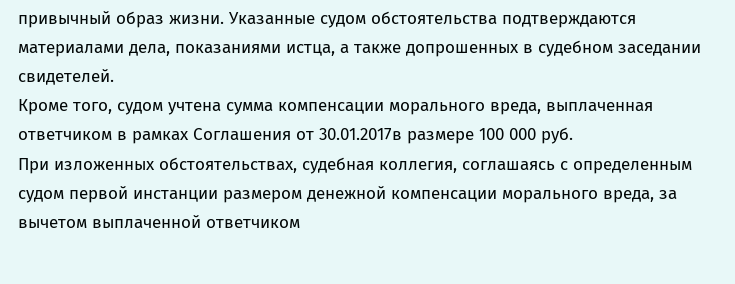привычный образ жизни. Указанные судом обстоятельства подтверждаются материалами дела, показаниями истца, а также допрошенных в судебном заседании свидетелей.
Кроме того, судом учтена сумма компенсации морального вреда, выплаченная ответчиком в рамках Соглашения от 30.01.2017в размере 100 000 руб.
При изложенных обстоятельствах, судебная коллегия, соглашаясь с определенным судом первой инстанции размером денежной компенсации морального вреда, за вычетом выплаченной ответчиком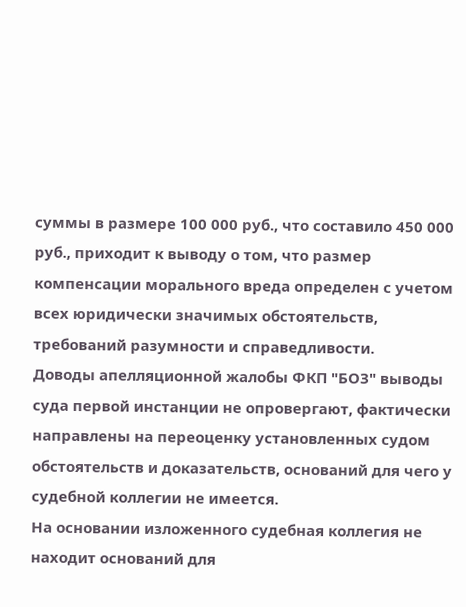суммы в размере 100 000 руб., что составило 450 000 руб., приходит к выводу о том, что размер компенсации морального вреда определен с учетом всех юридически значимых обстоятельств, требований разумности и справедливости.
Доводы апелляционной жалобы ФКП "БОЗ" выводы суда первой инстанции не опровергают, фактически направлены на переоценку установленных судом обстоятельств и доказательств, оснований для чего у судебной коллегии не имеется.
На основании изложенного судебная коллегия не находит оснований для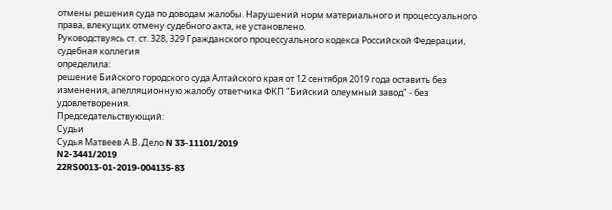отмены решения суда по доводам жалобы. Нарушений норм материального и процессуального права, влекущих отмену судебного акта, не установлено.
Руководствуясь ст. ст. 328, 329 Гражданского процессуального кодекса Российской Федерации, судебная коллегия
определила:
решение Бийского городского суда Алтайского края от 12 сентября 2019 года оставить без изменения, апелляционную жалобу ответчика ФКП "Бийский олеумный завод" - без удовлетворения.
Председательствующий:
Судьи
Судья Матвеев А.В. Дело N 33-11101/2019
N2-3441/2019
22RS0013-01-2019-004135-83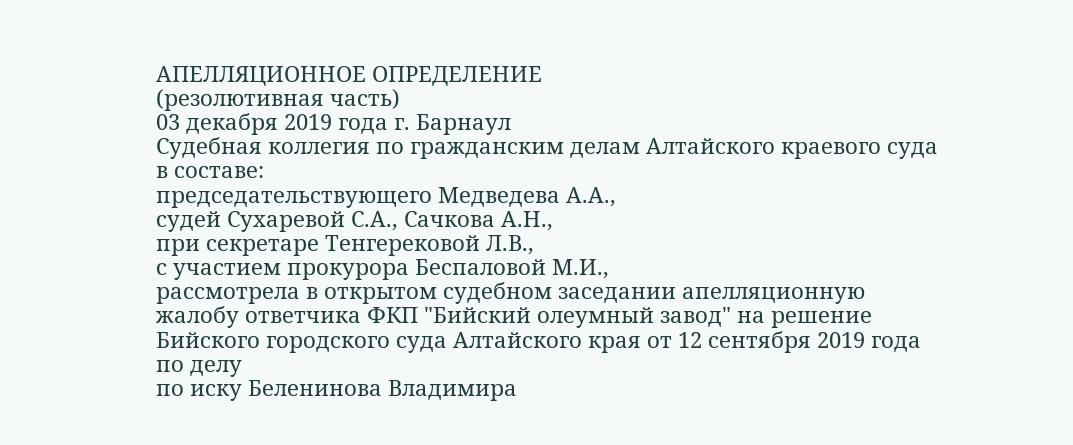АПЕЛЛЯЦИОННОЕ ОПРЕДЕЛЕНИЕ
(резолютивная часть)
03 декабря 2019 года г. Барнаул
Судебная коллегия по гражданским делам Алтайского краевого суда
в составе:
председательствующего Медведева А.А.,
судей Сухаревой С.А., Сачкова А.Н.,
при секретаре Тенгерековой Л.В.,
с участием прокурора Беспаловой М.И.,
рассмотрела в открытом судебном заседании апелляционную жалобу ответчика ФКП "Бийский олеумный завод" на решение Бийского городского суда Алтайского края от 12 сентября 2019 года по делу
по иску Беленинова Владимира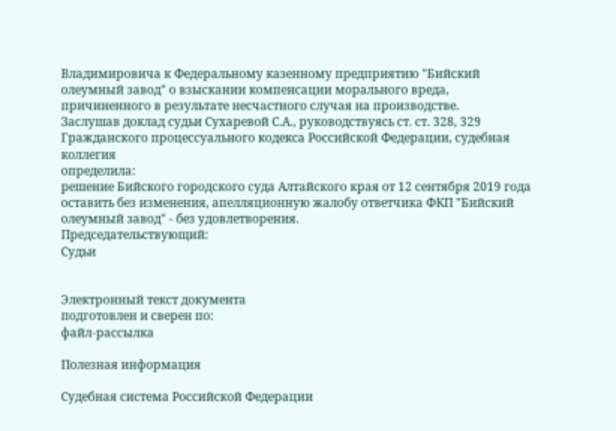Владимировича к Федеральному казенному предприятию "Бийский олеумный завод" о взыскании компенсации морального вреда, причиненного в результате несчастного случая на производстве.
Заслушав доклад судьи Сухаревой С.А., руководствуясь ст. ст. 328, 329 Гражданского процессуального кодекса Российской Федерации, судебная коллегия
определила:
решение Бийского городского суда Алтайского края от 12 сентября 2019 года оставить без изменения, апелляционную жалобу ответчика ФКП "Бийский олеумный завод" - без удовлетворения.
Председательствующий:
Судьи


Электронный текст документа
подготовлен и сверен по:
файл-рассылка

Полезная информация

Судебная система Российской Федерации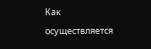Как осуществляется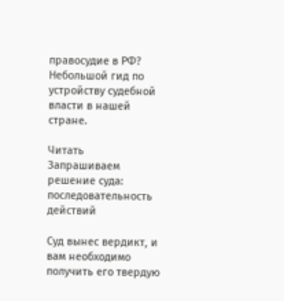правосудие в РФ? Небольшой гид по устройству судебной власти в нашей стране.

Читать
Запрашиваем решение суда: последовательность действий

Суд вынес вердикт, и вам необходимо получить его твердую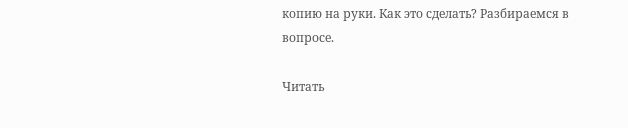копию на руки. Как это сделать? Разбираемся в вопросе.

Читать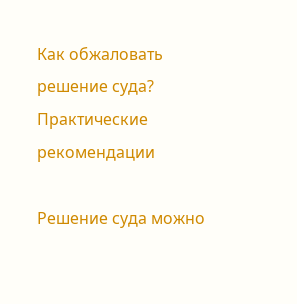Как обжаловать решение суда? Практические рекомендации

Решение суда можно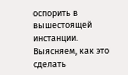оспорить в вышестоящей инстанции. Выясняем, как это сделать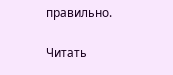правильно.

Читать